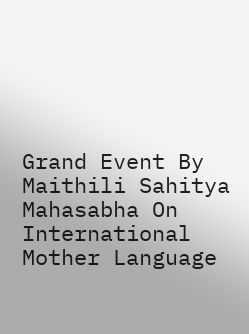Grand Event By Maithili Sahitya Mahasabha On International Mother Language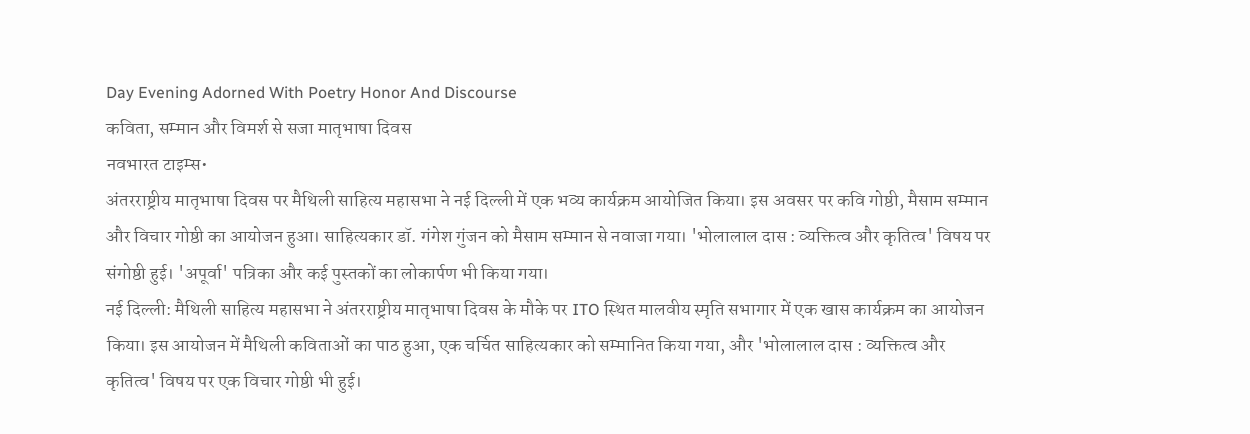Day Evening Adorned With Poetry Honor And Discourse
कविता, सम्मान और विमर्श से सजा मातृभाषा दिवस
नवभारत टाइम्स•
अंतरराष्ट्रीय मातृभाषा दिवस पर मैथिली साहित्य महासभा ने नई दिल्ली में एक भव्य कार्यक्रम आयोजित किया। इस अवसर पर कवि गोष्ठी, मैसाम सम्मान और विचार गोष्ठी का आयोजन हुआ। साहित्यकार डॉ. गंगेश गुंजन को मैसाम सम्मान से नवाजा गया। 'भोलालाल दास : व्यक्तित्व और कृतित्व' विषय पर संगोष्ठी हुई। 'अपूर्वा' पत्रिका और कई पुस्तकों का लोकार्पण भी किया गया।
नई दिल्ली: मैथिली साहित्य महासभा ने अंतरराष्ट्रीय मातृभाषा दिवस के मौके पर ITO स्थित मालवीय स्मृति सभागार में एक खास कार्यक्रम का आयोजन किया। इस आयोजन में मैथिली कविताओं का पाठ हुआ, एक चर्चित साहित्यकार को सम्मानित किया गया, और 'भोलालाल दास : व्यक्तित्व और कृतित्व' विषय पर एक विचार गोष्ठी भी हुई।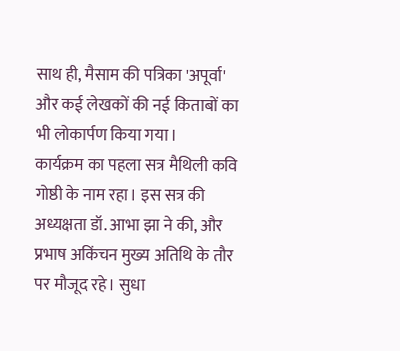साथ ही, मैसाम की पत्रिका 'अपूर्वा' और कई लेखकों की नई किताबों का भी लोकार्पण किया गया।
कार्यक्रम का पहला सत्र मैथिली कवि गोष्ठी के नाम रहा। इस सत्र की अध्यक्षता डॉ. आभा झा ने की, और प्रभाष अकिंचन मुख्य अतिथि के तौर पर मौजूद रहे। सुधा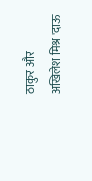ठाकुर और अखिलेश मिश्र 'दाऊ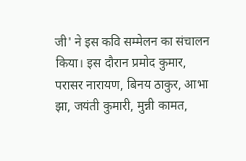जी' ने इस कवि सम्मेलन का संचालन किया। इस दौरान प्रमोद कुमार, परासर नारायण, बिनय ठाकुर, आभा झा, जयंती कुमारी, मुन्नी कामत,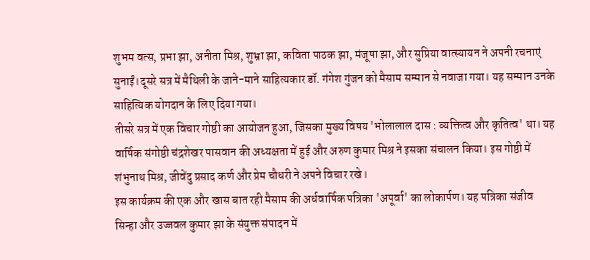शुभम वत्स, प्रभा झा, अनीता मिश्र, शुभ्रा झा, कविता पाठक झा, मंजूषा झा, और सुप्रिया वात्स्यायन ने अपनी रचनाएं सुनाईं।दूसरे सत्र में मैथिली के जाने-माने साहित्यकार डॉ. गंगेश गुंजन को मैसाम सम्मान से नवाजा गया। यह सम्मान उनके साहित्यिक योगदान के लिए दिया गया।
तीसरे सत्र में एक विचार गोष्ठी का आयोजन हुआ, जिसका मुख्य विषय 'भोलालाल दास : व्यक्तित्व और कृतित्व' था। यह वार्षिक संगोष्ठी चंद्रशेखर पासवान की अध्यक्षता में हुई और अरुण कुमार मिश्र ने इसका संचालन किया। इस गोष्ठी में शंभुनाथ मिश्र, जीवेंदु प्रसाद कर्ण और प्रेम चौधरी ने अपने विचार रखे।
इस कार्यक्रम की एक और खास बात रही मैसाम की अर्धवार्षिक पत्रिका 'अपूर्वा' का लोकार्पण। यह पत्रिका संजीव सिन्हा और उज्जवल कुमार झा के संयुक्त संपादन में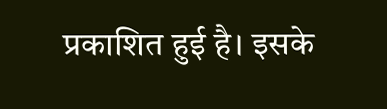प्रकाशित हुई है। इसके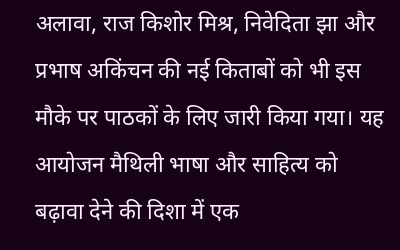अलावा, राज किशोर मिश्र, निवेदिता झा और प्रभाष अकिंचन की नई किताबों को भी इस मौके पर पाठकों के लिए जारी किया गया। यह आयोजन मैथिली भाषा और साहित्य को बढ़ावा देने की दिशा में एक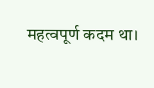महत्वपूर्ण कदम था।